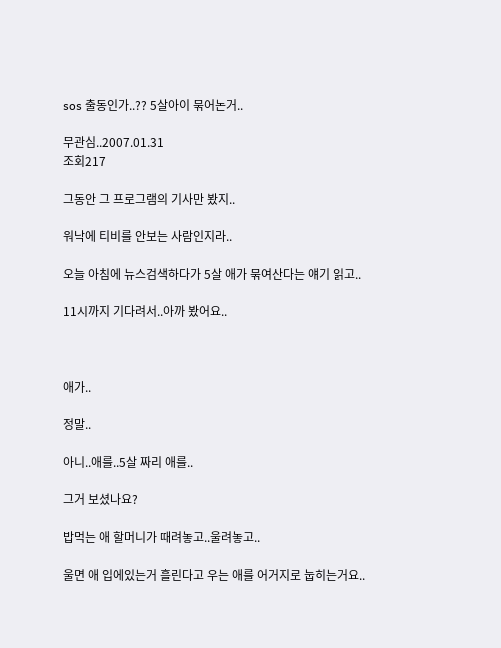sos 출동인가..?? 5살아이 묶어논거..

무관심..2007.01.31
조회217

그동안 그 프로그램의 기사만 봤지..

워낙에 티비를 안보는 사람인지라..

오늘 아침에 뉴스검색하다가 5살 애가 묶여산다는 얘기 읽고..

11시까지 기다려서..아까 봤어요..



애가..

정말..

아니..애를..5살 짜리 애를..

그거 보셨나요?

밥먹는 애 할머니가 때려놓고..울려놓고..

울면 애 입에있는거 흘린다고 우는 애를 어거지로 눕히는거요..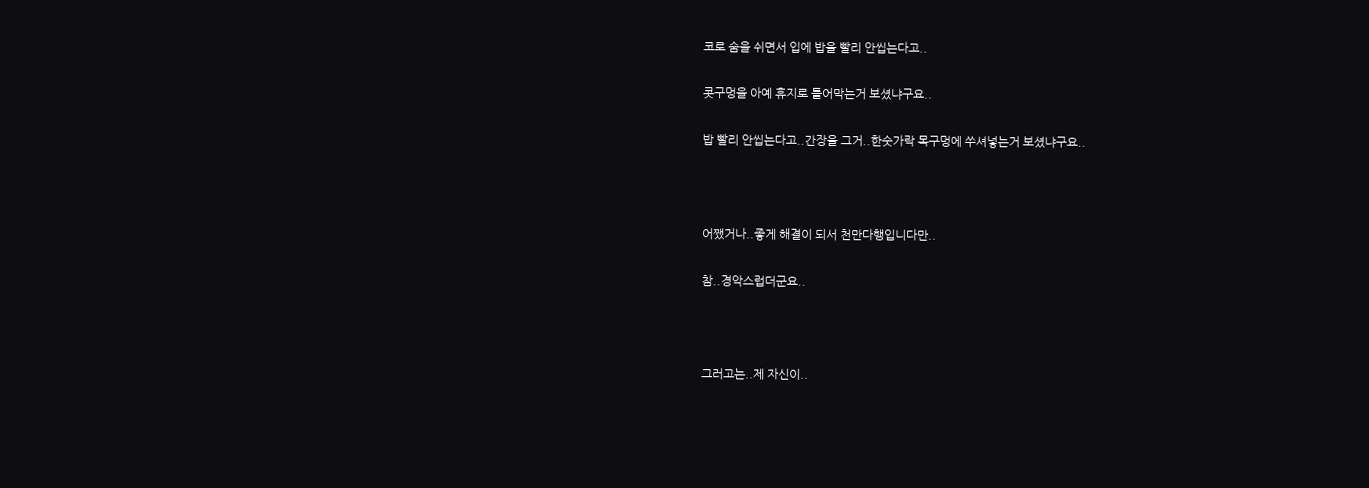코로 숨을 쉬면서 입에 밥을 빨리 안씹는다고..

콧구멍을 아예 휴지로 틀어막는거 보셨냐구요..

밥 빨리 안씹는다고..간장을 그거..한숫가락 목구멍에 쑤셔넣는거 보셨냐구요..



어쨌거나..좋게 해결이 되서 천만다행입니다만..

참..경악스럽더군요..



그러고는..제 자신이..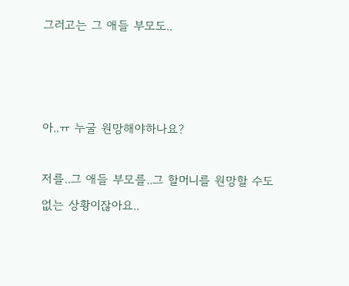그러고는 그 애들 부모도..



아..ㅠ 누굴 원망해야하나요?

저를..그 애들 부모를..그 할머니를 원망할 수도 없는 상황이잖아요..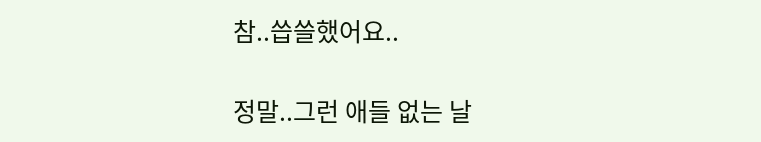참..씁쓸했어요..

정말..그런 애들 없는 날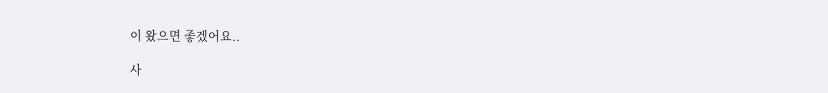이 왔으면 좋겠어요..

사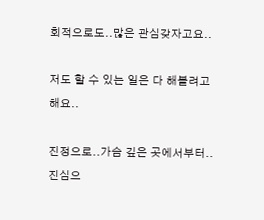회적으로도..많은 관심갖자고요..

저도 할 수 있는 일은 다 해볼려고 해요..

진정으로..가슴 깊은 곳에서부터..진심으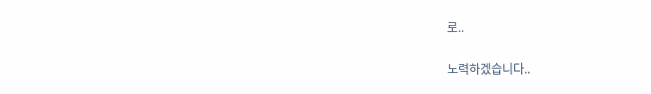로..

노력하겠습니다..